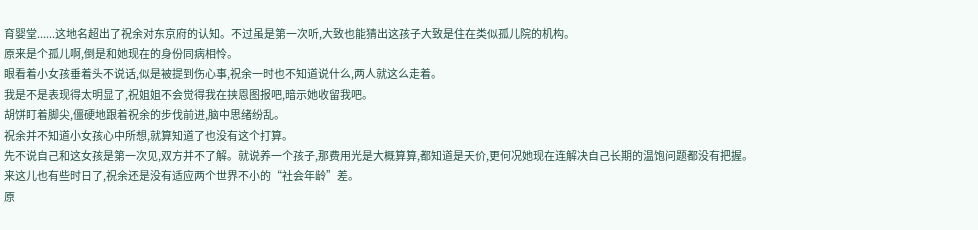育婴堂......这地名超出了祝余对东京府的认知。不过虽是第一次听,大致也能猜出这孩子大致是住在类似孤儿院的机构。
原来是个孤儿啊,倒是和她现在的身份同病相怜。
眼看着小女孩垂着头不说话,似是被提到伤心事,祝余一时也不知道说什么,两人就这么走着。
我是不是表现得太明显了,祝姐姐不会觉得我在挟恩图报吧,暗示她收留我吧。
胡饼盯着脚尖,僵硬地跟着祝余的步伐前进,脑中思绪纷乱。
祝余并不知道小女孩心中所想,就算知道了也没有这个打算。
先不说自己和这女孩是第一次见,双方并不了解。就说养一个孩子,那费用光是大概算算,都知道是天价,更何况她现在连解决自己长期的温饱问题都没有把握。
来这儿也有些时日了,祝余还是没有适应两个世界不小的“社会年龄”差。
原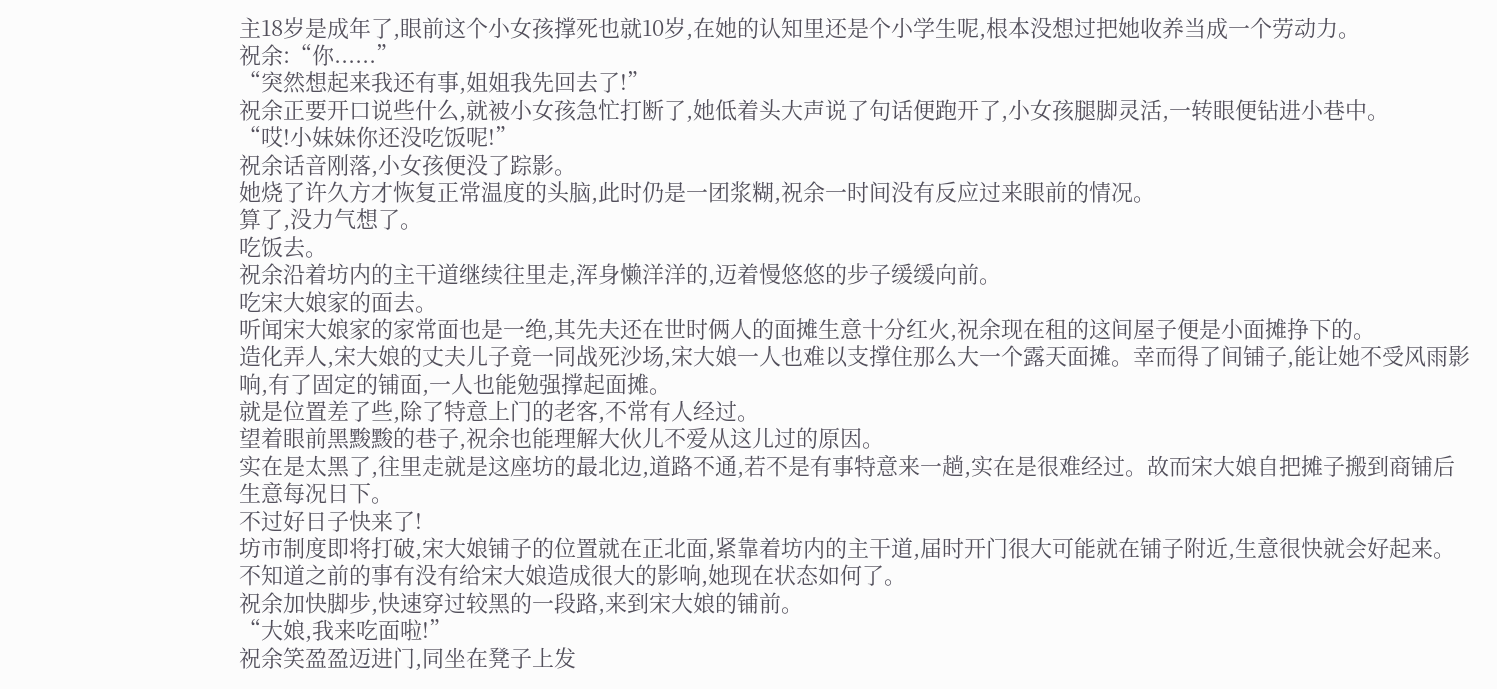主18岁是成年了,眼前这个小女孩撑死也就10岁,在她的认知里还是个小学生呢,根本没想过把她收养当成一个劳动力。
祝余:“你......”
“突然想起来我还有事,姐姐我先回去了!”
祝余正要开口说些什么,就被小女孩急忙打断了,她低着头大声说了句话便跑开了,小女孩腿脚灵活,一转眼便钻进小巷中。
“哎!小妹妹你还没吃饭呢!”
祝余话音刚落,小女孩便没了踪影。
她烧了许久方才恢复正常温度的头脑,此时仍是一团浆糊,祝余一时间没有反应过来眼前的情况。
算了,没力气想了。
吃饭去。
祝余沿着坊内的主干道继续往里走,浑身懒洋洋的,迈着慢悠悠的步子缓缓向前。
吃宋大娘家的面去。
听闻宋大娘家的家常面也是一绝,其先夫还在世时俩人的面摊生意十分红火,祝余现在租的这间屋子便是小面摊挣下的。
造化弄人,宋大娘的丈夫儿子竟一同战死沙场,宋大娘一人也难以支撑住那么大一个露天面摊。幸而得了间铺子,能让她不受风雨影响,有了固定的铺面,一人也能勉强撑起面摊。
就是位置差了些,除了特意上门的老客,不常有人经过。
望着眼前黑黢黢的巷子,祝余也能理解大伙儿不爱从这儿过的原因。
实在是太黑了,往里走就是这座坊的最北边,道路不通,若不是有事特意来一趟,实在是很难经过。故而宋大娘自把摊子搬到商铺后生意每况日下。
不过好日子快来了!
坊市制度即将打破,宋大娘铺子的位置就在正北面,紧靠着坊内的主干道,届时开门很大可能就在铺子附近,生意很快就会好起来。
不知道之前的事有没有给宋大娘造成很大的影响,她现在状态如何了。
祝余加快脚步,快速穿过较黑的一段路,来到宋大娘的铺前。
“大娘,我来吃面啦!”
祝余笑盈盈迈进门,同坐在凳子上发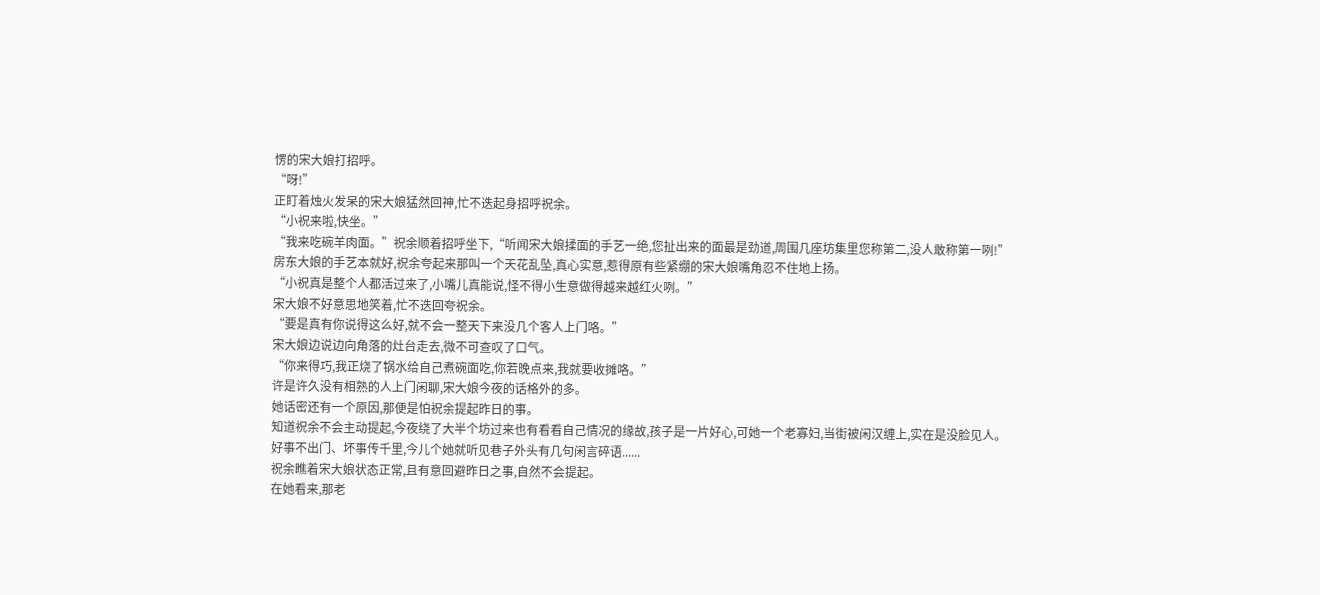愣的宋大娘打招呼。
“呀!”
正盯着烛火发呆的宋大娘猛然回神,忙不迭起身招呼祝余。
“小祝来啦,快坐。”
“我来吃碗羊肉面。”祝余顺着招呼坐下,“听闻宋大娘揉面的手艺一绝,您扯出来的面最是劲道,周围几座坊集里您称第二,没人敢称第一咧!”
房东大娘的手艺本就好,祝余夸起来那叫一个天花乱坠,真心实意,惹得原有些紧绷的宋大娘嘴角忍不住地上扬。
“小祝真是整个人都活过来了,小嘴儿真能说,怪不得小生意做得越来越红火咧。”
宋大娘不好意思地笑着,忙不迭回夸祝余。
“要是真有你说得这么好,就不会一整天下来没几个客人上门咯。”
宋大娘边说边向角落的灶台走去,微不可查叹了口气。
“你来得巧,我正烧了锅水给自己煮碗面吃,你若晚点来,我就要收摊咯。”
许是许久没有相熟的人上门闲聊,宋大娘今夜的话格外的多。
她话密还有一个原因,那便是怕祝余提起昨日的事。
知道祝余不会主动提起,今夜绕了大半个坊过来也有看看自己情况的缘故,孩子是一片好心,可她一个老寡妇,当街被闲汉缠上,实在是没脸见人。
好事不出门、坏事传千里,今儿个她就听见巷子外头有几句闲言碎语......
祝余瞧着宋大娘状态正常,且有意回避昨日之事,自然不会提起。
在她看来,那老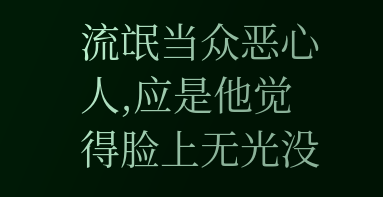流氓当众恶心人,应是他觉得脸上无光没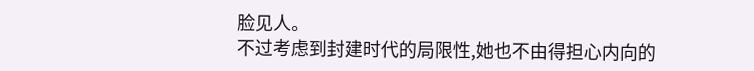脸见人。
不过考虑到封建时代的局限性,她也不由得担心内向的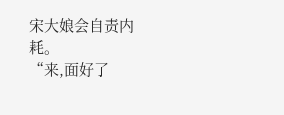宋大娘会自责内耗。
“来,面好了